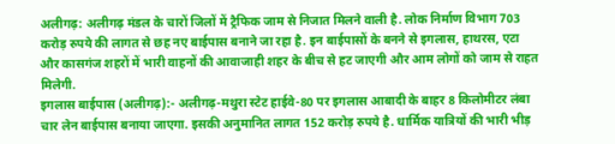अलीगढ़: अलीगढ़ मंडल के चारों जिलों में ट्रैफिक जाम से निजात मिलने वाली है. लोक निर्माण विभाग 703 करोड़ रुपये की लागत से छह नए बाईपास बनाने जा रहा है. इन बाईपासों के बनने से इगलास, हाथरस, एटा और कासगंज शहरों में भारी वाहनों की आवाजाही शहर के बीच से हट जाएगी और आम लोगों को जाम से राहत मिलेगी.
इगलास बाईपास (अलीगढ़):- अलीगढ़-मथुरा स्टेट हाईवे-80 पर इगलास आबादी के बाहर 8 किलोमीटर लंबा चार लेन बाईपास बनाया जाएगा. इसकी अनुमानित लागत 152 करोड़ रुपये है. धार्मिक यात्रियों की भारी भीड़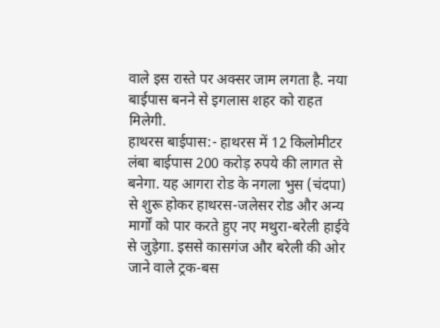वाले इस रास्ते पर अक्सर जाम लगता है. नया बाईपास बनने से इगलास शहर को राहत मिलेगी.
हाथरस बाईपास:- हाथरस में 12 किलोमीटर लंबा बाईपास 200 करोड़ रुपये की लागत से बनेगा. यह आगरा रोड के नगला भुस (चंदपा) से शुरू होकर हाथरस-जलेसर रोड और अन्य मार्गों को पार करते हुए नए मथुरा-बरेली हाईवे से जुड़ेगा. इससे कासगंज और बरेली की ओर जाने वाले ट्रक-बस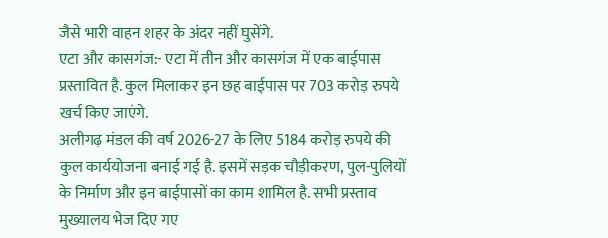जैसे भारी वाहन शहर के अंदर नहीं घुसेंगे.
एटा और कासगंज:- एटा में तीन और कासगंज में एक बाईपास प्रस्तावित है. कुल मिलाकर इन छह बाईपास पर 703 करोड़ रुपये खर्च किए जाएंगे.
अलीगढ़ मंडल की वर्ष 2026-27 के लिए 5184 करोड़ रुपये की कुल कार्ययोजना बनाई गई है. इसमें सड़क चौड़ीकरण, पुल-पुलियों के निर्माण और इन बाईपासों का काम शामिल है. सभी प्रस्ताव मुख्यालय भेज दिए गए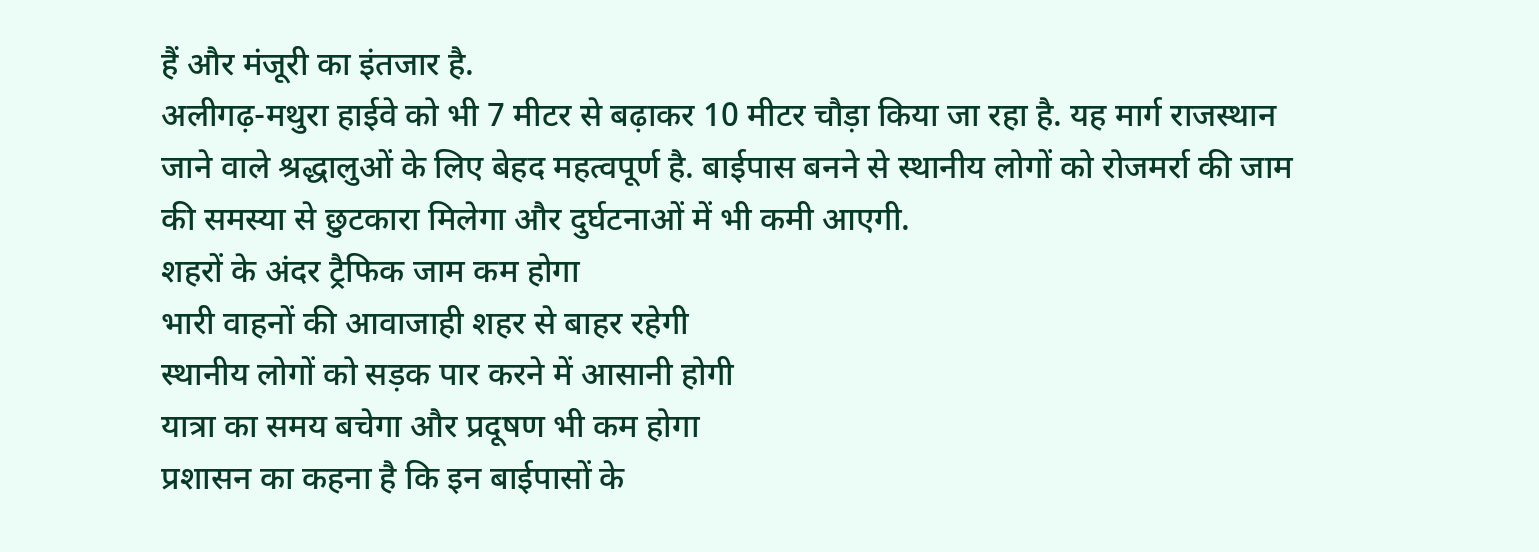हैं और मंजूरी का इंतजार है.
अलीगढ़-मथुरा हाईवे को भी 7 मीटर से बढ़ाकर 10 मीटर चौड़ा किया जा रहा है. यह मार्ग राजस्थान जाने वाले श्रद्धालुओं के लिए बेहद महत्वपूर्ण है. बाईपास बनने से स्थानीय लोगों को रोजमर्रा की जाम की समस्या से छुटकारा मिलेगा और दुर्घटनाओं में भी कमी आएगी.
शहरों के अंदर ट्रैफिक जाम कम होगा
भारी वाहनों की आवाजाही शहर से बाहर रहेगी
स्थानीय लोगों को सड़क पार करने में आसानी होगी
यात्रा का समय बचेगा और प्रदूषण भी कम होगा
प्रशासन का कहना है कि इन बाईपासों के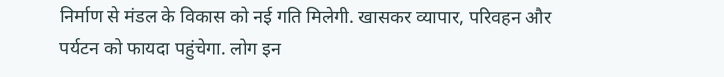निर्माण से मंडल के विकास को नई गति मिलेगी. खासकर व्यापार, परिवहन और पर्यटन को फायदा पहुंचेगा. लोग इन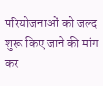परियोजनाओं को जल्द शुरू किए जाने की मांग कर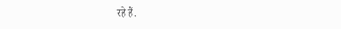रहे हैं.